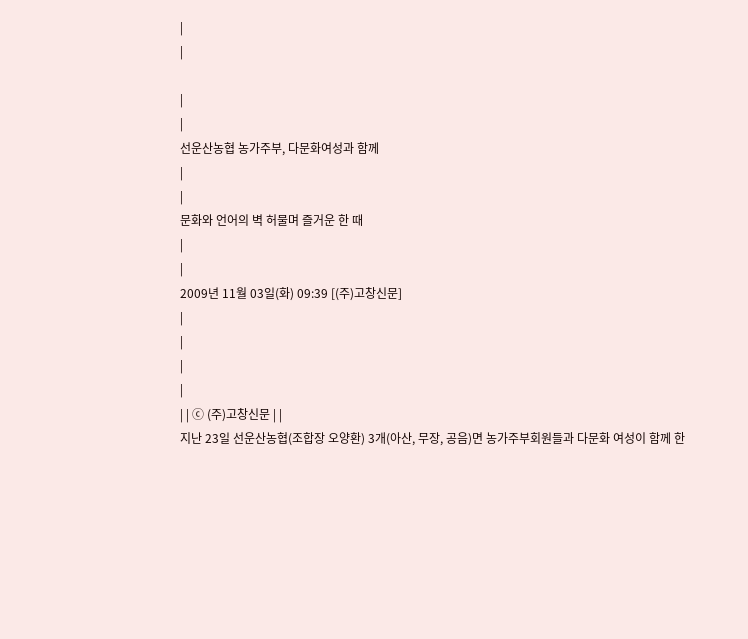|
|

|
|
선운산농협 농가주부, 다문화여성과 함께
|
|
문화와 언어의 벽 허물며 즐거운 한 때
|
|
2009년 11월 03일(화) 09:39 [(주)고창신문]
|
|
|
|
| | ⓒ (주)고창신문 | |
지난 23일 선운산농협(조합장 오양환) 3개(아산, 무장, 공음)면 농가주부회원들과 다문화 여성이 함께 한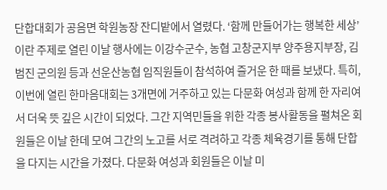단합대회가 공음면 학원농장 잔디밭에서 열렸다. ‘함께 만들어가는 행복한 세상’이란 주제로 열린 이날 행사에는 이강수군수, 농협 고창군지부 양주용지부장, 김범진 군의원 등과 선운산농협 임직원들이 참석하여 즐거운 한 때를 보냈다. 특히, 이번에 열린 한마음대회는 3개면에 거주하고 있는 다문화 여성과 함께 한 자리여서 더욱 뜻 깊은 시간이 되었다. 그간 지역민들을 위한 각종 봉사활동을 펼쳐온 회원들은 이날 한데 모여 그간의 노고를 서로 격려하고 각종 체육경기를 통해 단합을 다지는 시간을 가졌다. 다문화 여성과 회원들은 이날 미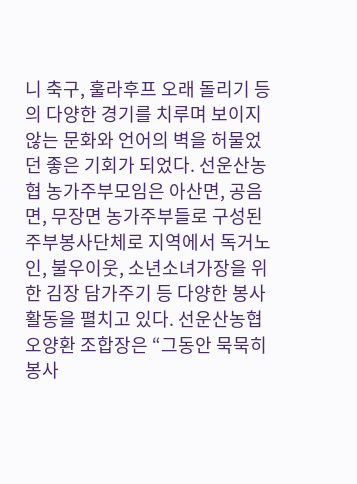니 축구, 훌라후프 오래 돌리기 등의 다양한 경기를 치루며 보이지 않는 문화와 언어의 벽을 허물었던 좋은 기회가 되었다. 선운산농협 농가주부모임은 아산면, 공음면, 무장면 농가주부들로 구성된 주부봉사단체로 지역에서 독거노인, 불우이웃, 소년소녀가장을 위한 김장 담가주기 등 다양한 봉사활동을 펼치고 있다. 선운산농협 오양환 조합장은 “그동안 묵묵히 봉사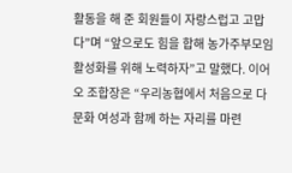활동을 해 준 회원들이 자랑스럽고 고맙다”며 “앞으로도 힘을 합해 농가주부모임 활성화를 위해 노력하자”고 말했다. 이어 오 조합장은 “우리농협에서 처음으로 다문화 여성과 함께 하는 자리를 마련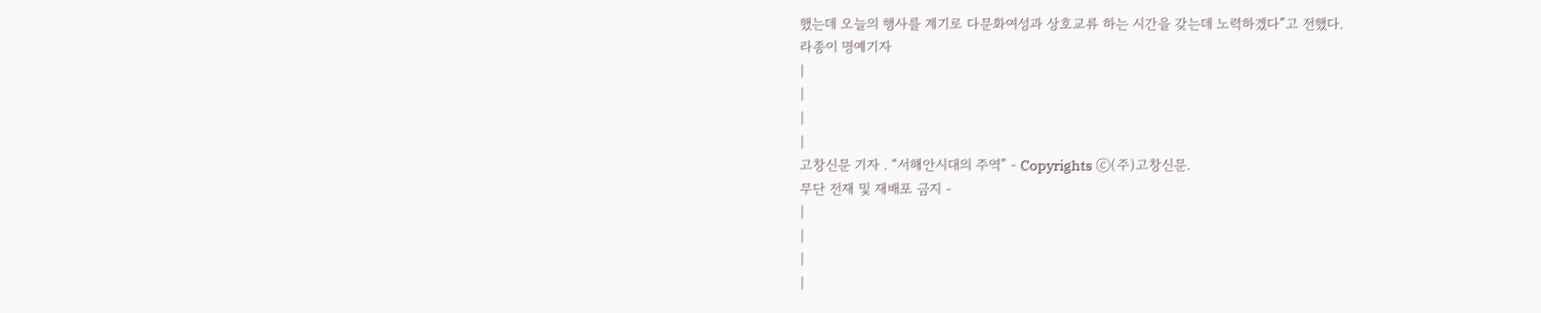했는데 오늘의 행사를 계기로 다문화여성과 상호교류 하는 시간을 갖는데 노력하겠다”고 전했다.
라종이 명예기자
|
|
|
|
고창신문 기자 . “서해안시대의 주역” - Copyrights ⓒ(주)고창신문.
무단 전재 및 재배포 금지 -
|
|
|
|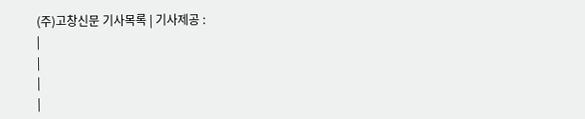(주)고창신문 기사목록 | 기사제공 :
|
|
|
|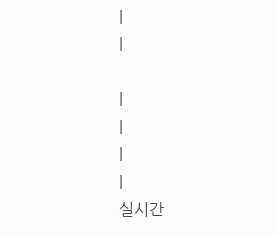|
|

|
|
|
|
실시간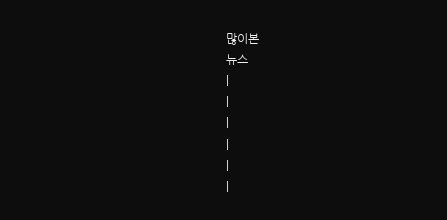많이본
뉴스
|
|
|
|
|
|